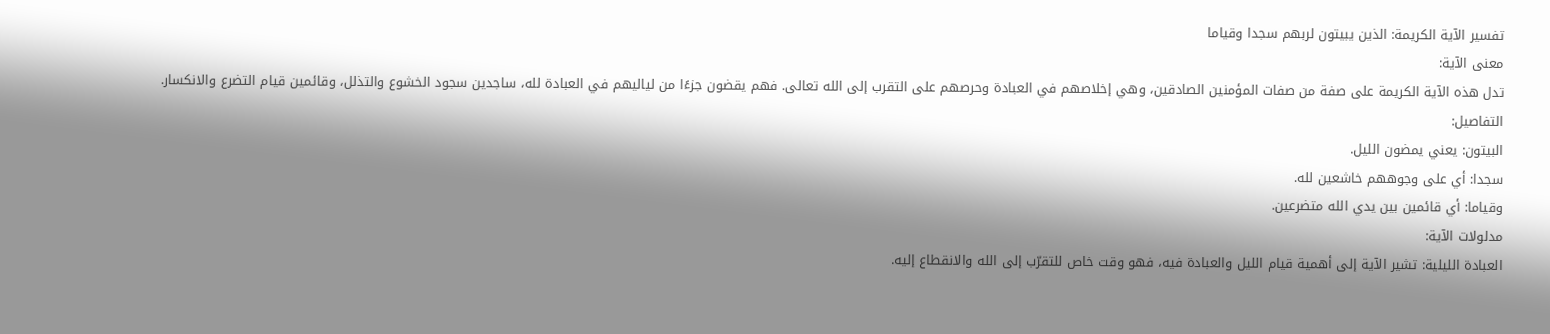تفسير الآية الكريمة: الذين يبيتون لربهم سجدا وقياما
معنى الآية:
تدل هذه الآية الكريمة على صفة من صفات المؤمنين الصادقين، وهي إخلاصهم في العبادة وحرصهم على التقرب إلى الله تعالى. فهم يقضون جزءًا من لياليهم في العبادة لله، ساجدين سجود الخشوع والتذلل، وقائمين قيام التضرع والانكسار.
التفاصيل:
البيتون: يعني يمضون الليل.
سجدا: أي على وجوههم خاشعين لله.
وقياما: أي قائمين بين يدي الله متضرعين.
مدلولات الآية:
العبادة الليلية: تشير الآية إلى أهمية قيام الليل والعبادة فيه، فهو وقت خاص للتقرّب إلى الله والانقطاع إليه.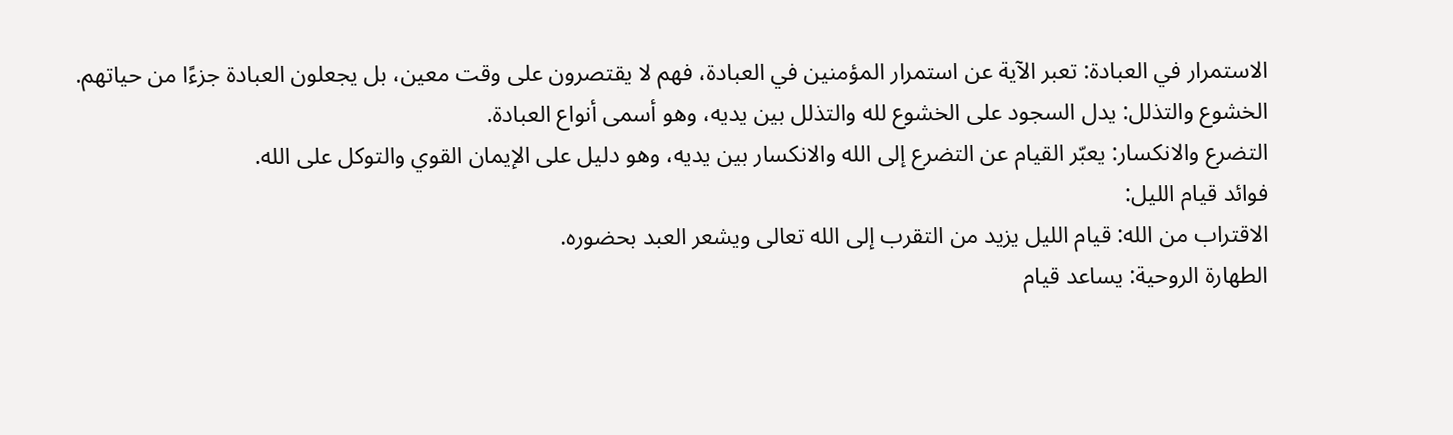الاستمرار في العبادة: تعبر الآية عن استمرار المؤمنين في العبادة، فهم لا يقتصرون على وقت معين، بل يجعلون العبادة جزءًا من حياتهم.
الخشوع والتذلل: يدل السجود على الخشوع لله والتذلل بين يديه، وهو أسمى أنواع العبادة.
التضرع والانكسار: يعبّر القيام عن التضرع إلى الله والانكسار بين يديه، وهو دليل على الإيمان القوي والتوكل على الله.
فوائد قيام الليل:
الاقتراب من الله: قيام الليل يزيد من التقرب إلى الله تعالى ويشعر العبد بحضوره.
الطهارة الروحية: يساعد قيام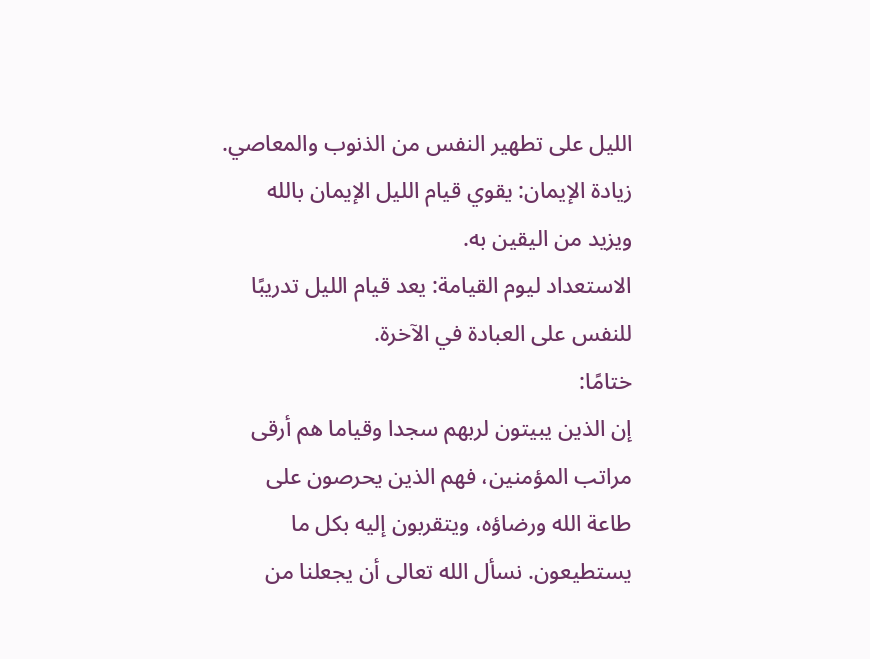الليل على تطهير النفس من الذنوب والمعاصي.
زيادة الإيمان: يقوي قيام الليل الإيمان بالله ويزيد من اليقين به.
الاستعداد ليوم القيامة: يعد قيام الليل تدريبًا للنفس على العبادة في الآخرة.
ختامًا:
إن الذين يبيتون لربهم سجدا وقياما هم أرقى مراتب المؤمنين، فهم الذين يحرصون على طاعة الله ورضاؤه، ويتقربون إليه بكل ما يستطيعون. نسأل الله تعالى أن يجعلنا من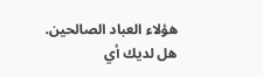هؤلاء العباد الصالحين.
هل لديك أي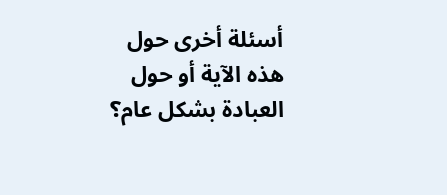أسئلة أخرى حول هذه الآية أو حول العبادة بشكل عام؟